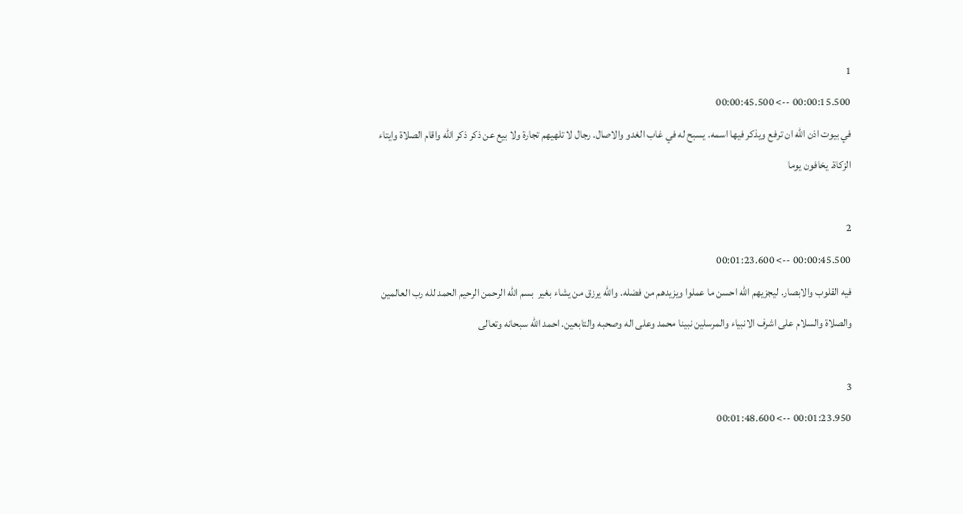1
00:00:15.500 --> 00:00:45.500
في بيوت اذن الله ان ترفع ويذكر فيها اسمه. يسبح له في غاب الغدو والاصال. رجال لا تلهيهم تجارة ولا بيع عن ذكر ذكر الله واقام الصلاة وايتاء الزكاة. يخافون يوما

2
00:00:45.500 --> 00:01:23.600
فيه القلوب والابصار. ليجزيهم الله احسن ما عملوا ويزيدهم من فضله. والله يرزق من يشاء بغير  بسم الله الرحمن الرحيم الحمد لله رب العالمين والصلاة والسلام على اشرف الانبياء والمرسلين نبينا محمد وعلى اله وصحبه والتابعين. احمد الله سبحانه وتعالى

3
00:01:23.950 --> 00:01:48.600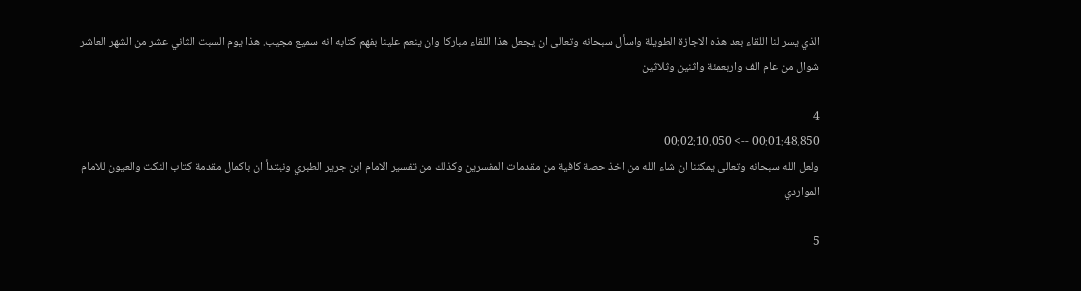الذي يسر لنا اللقاء بعد هذه الاجازة الطويلة واسأل سبحانه وتعالى ان يجعل هذا اللقاء مباركا وان ينعم علينا بفهم كتابه انه سميع مجيب. هذا يوم السبت الثاني عشر من الشهر العاشر شوال من عام الف واربعمئة واثنين وثلاثين

4
00:01:48.850 --> 00:02:10.050
ولعل الله سبحانه وتعالى يمكننا ان شاء الله من اخذ حصة كافية من مقدمات المفسرين وكذلك من تفسير الامام ابن جرير الطبري ونبتدأ ان باكمال مقدمة كتاب النكت والعيون للامام المواردي

5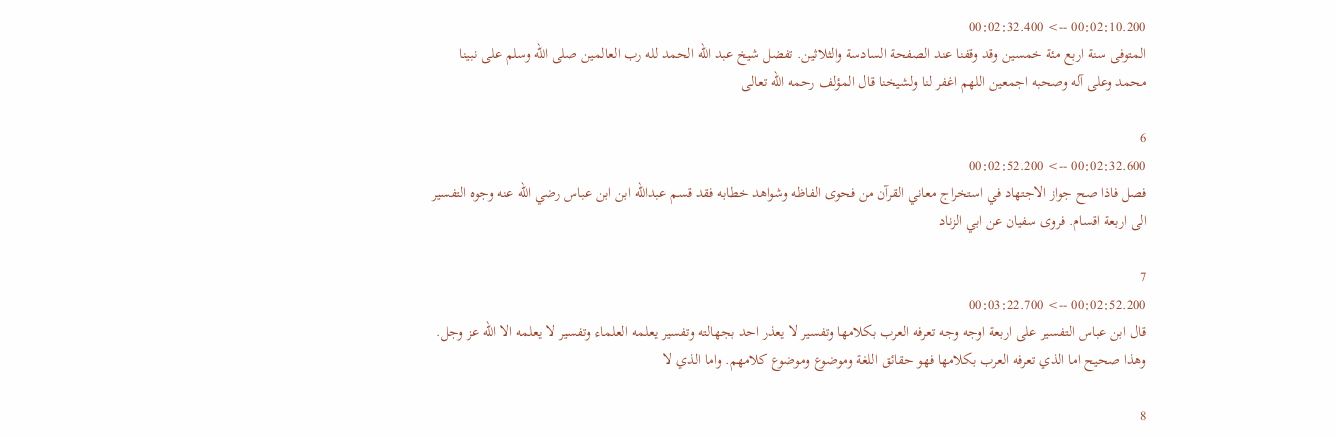00:02:10.200 --> 00:02:32.400
المتوفى سنة اربع مئة خمسين وقد وقفنا عند الصفحة السادسة والثلاثين. تفضل شيخ عبد الله الحمد لله رب العالمين صلى الله وسلم على نبينا محمد وعلى آله وصحبه اجمعين اللهم اغفر لنا ولشيخنا قال المؤلف رحمه الله تعالى

6
00:02:32.600 --> 00:02:52.200
فصل فاذا صح جواز الاجتهاد في استخراج معاني القرآن من فحوى الفاظه وشواهد خطابه فقد قسم عبدالله ابن ابن عباس رضي الله عنه وجوه التفسير الى اربعة اقسام. فروى سفيان عن ابي الزناد

7
00:02:52.200 --> 00:03:22.700
قال ابن عباس التفسير على اربعة اوجه وجه تعرفه العرب بكلامها وتفسير لا يعذر احد بجهالته وتفسير يعلمه العلماء وتفسير لا يعلمه الا الله عز وجل. وهذا صحيح اما الذي تعرفه العرب بكلامها فهو حقائق اللغة وموضوع وموضوع كلامهم. واما الذي لا

8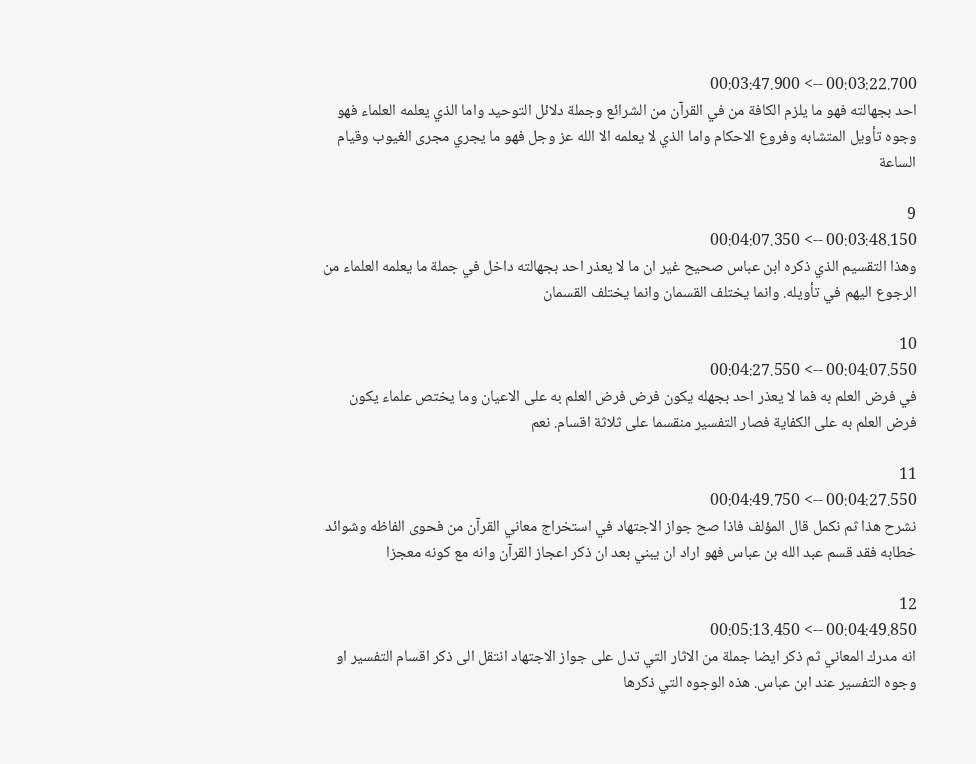00:03:22.700 --> 00:03:47.900
احد بجهالته فهو ما يلزم الكافة من في القرآن من الشرائع وجملة دلائل التوحيد واما الذي يعلمه العلماء فهو وجوه تأويل المتشابه وفروع الاحكام واما الذي لا يعلمه الا الله عز وجل فهو ما يجري مجرى الغيوب وقيام الساعة

9
00:03:48.150 --> 00:04:07.350
وهذا التقسيم الذي ذكره ابن عباس صحيح غير ان ما لا يعذر احد بجهالته داخل في جملة ما يعلمه العلماء من الرجوع اليهم في تأويله. وانما يختلف القسمان وانما يختلف القسمان

10
00:04:07.550 --> 00:04:27.550
في فرض العلم به فما لا يعذر احد بجهله يكون فرض فرض العلم به على الاعيان وما يختص علماء يكون فرض العلم به على الكفاية فصار التفسير منقسما على ثلاثة اقسام. نعم

11
00:04:27.550 --> 00:04:49.750
نشرح هذا ثم نكمل قال المؤلف فاذا صح جواز الاجتهاد في استخراج معاني القرآن من فحوى الفاظه وشوائد خطابه فقد قسم عبد الله بن عباس فهو اراد ان يبني بعد ان ذكر اعجاز القرآن وانه مع كونه معجزا

12
00:04:49.850 --> 00:05:13.450
انه مدرك المعاني ثم ذكر ايضا جملة من الاثار التي تدل على جواز الاجتهاد انتقل الى ذكر اقسام التفسير او وجوه التفسير عند ابن عباس. هذه الوجوه التي ذكرها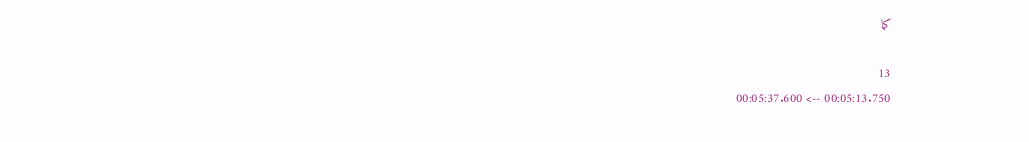كما

13
00:05:13.750 --> 00:05:37.600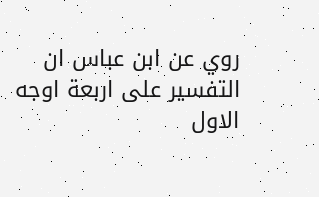روي عن ابن عباس ان التفسير على اربعة اوجه الاول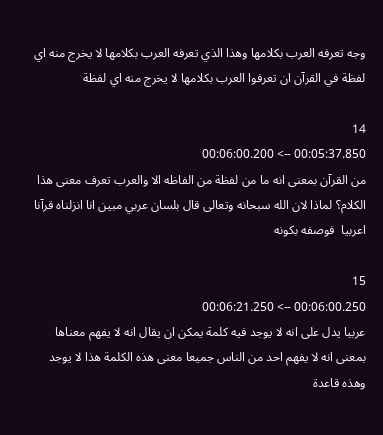وجه تعرفه العرب بكلامها وهذا الذي تعرفه العرب بكلامها لا يخرج منه اي لفظة في القرآن ان تعرفوا العرب بكلامها لا يخرج منه اي لفظة

14
00:05:37.850 --> 00:06:00.200
من القرآن بمعنى انه ما من لفظة من الفاظه الا والعرب تعرف معنى هذا الكلام؟ لماذا لان الله سبحانه وتعالى قال بلسان عربي مبين انا انزلناه قرآنا اعربيا  فوصفه بكونه

15
00:06:00.250 --> 00:06:21.250
عربيا يدل على انه لا يوجد فيه كلمة يمكن ان يقال انه لا يفهم معناها  بمعنى انه لا يفهم احد من الناس جميعا معنى هذه الكلمة هذا لا يوجد وهذه قاعدة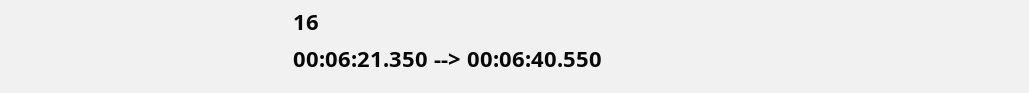16
00:06:21.350 --> 00:06:40.550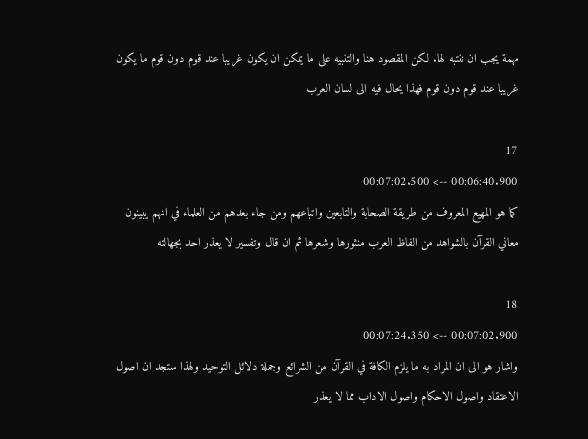مهمة يجب ان ننتبه لها. لكن المقصود هنا والتنبيه على ما يمكن ان يكون غريبا عند قوم دون قوم ما يكون غريبا عند قوم دون قوم فهذا يحال فيه الى لسان العرب

17
00:06:40.900 --> 00:07:02.500
كما هو المهيع المعروف من طريقة الصحابة والتابعين واتباعهم ومن جاء بعدهم من العلماء في انهم يبينون معاني القرآن بالشواهد من الفاظ العرب منثورها وشعرها ثم ان قال وتفسير لا يعذر احد بجهالته

18
00:07:02.900 --> 00:07:24.350
واشار هو الى ان المراد به ما يلزم الكافة في القرآن من الشرائع وجملة دلائل التوحيد ولهذا ستجد ان اصول الاعتقاد واصول الاحكام واصول الاداب مما لا يعذر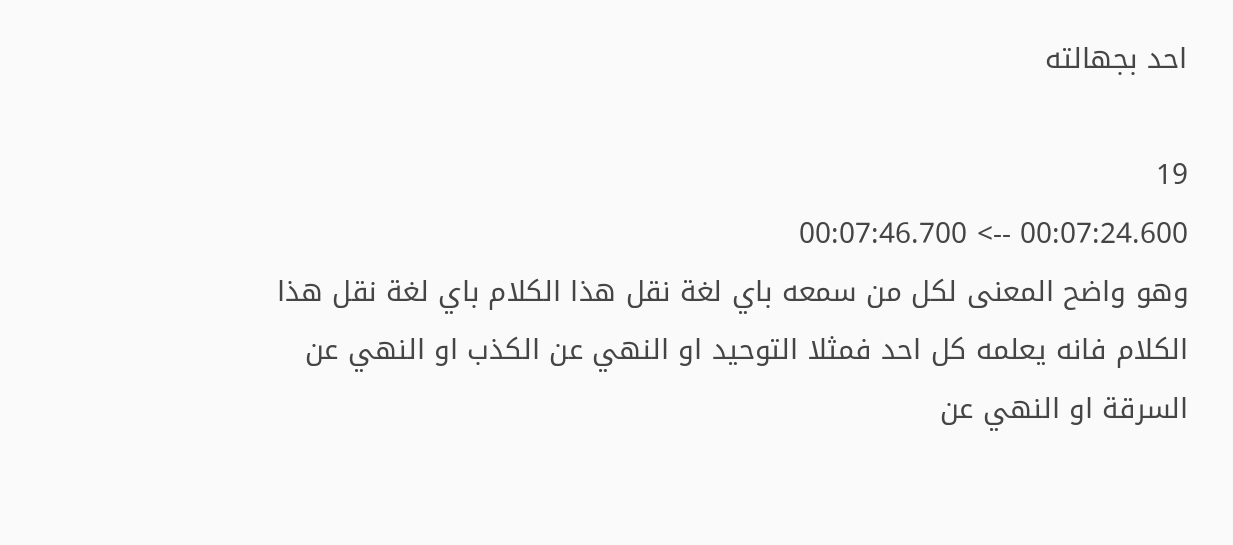احد بجهالته

19
00:07:24.600 --> 00:07:46.700
وهو واضح المعنى لكل من سمعه باي لغة نقل هذا الكلام باي لغة نقل هذا الكلام فانه يعلمه كل احد فمثلا التوحيد او النهي عن الكذب او النهي عن السرقة او النهي عن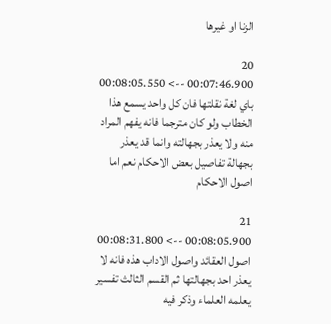الزنا او غيرها

20
00:07:46.900 --> 00:08:05.550
باي لغة نقلتها فان كل واحد يسمع هذا الخطاب ولو كان مترجما فانه يفهم المراد منه ولا يعذر بجهالته وانما قد يعذر بجهالة تفاصيل بعض الاحكام نعم اما اصول الاحكام

21
00:08:05.900 --> 00:08:31.800
اصول العقائد واصول الاداب هذه فانه لا يعذر احد بجهالتها ثم القسم الثالث تفسير يعلمه العلماء وذكر فيه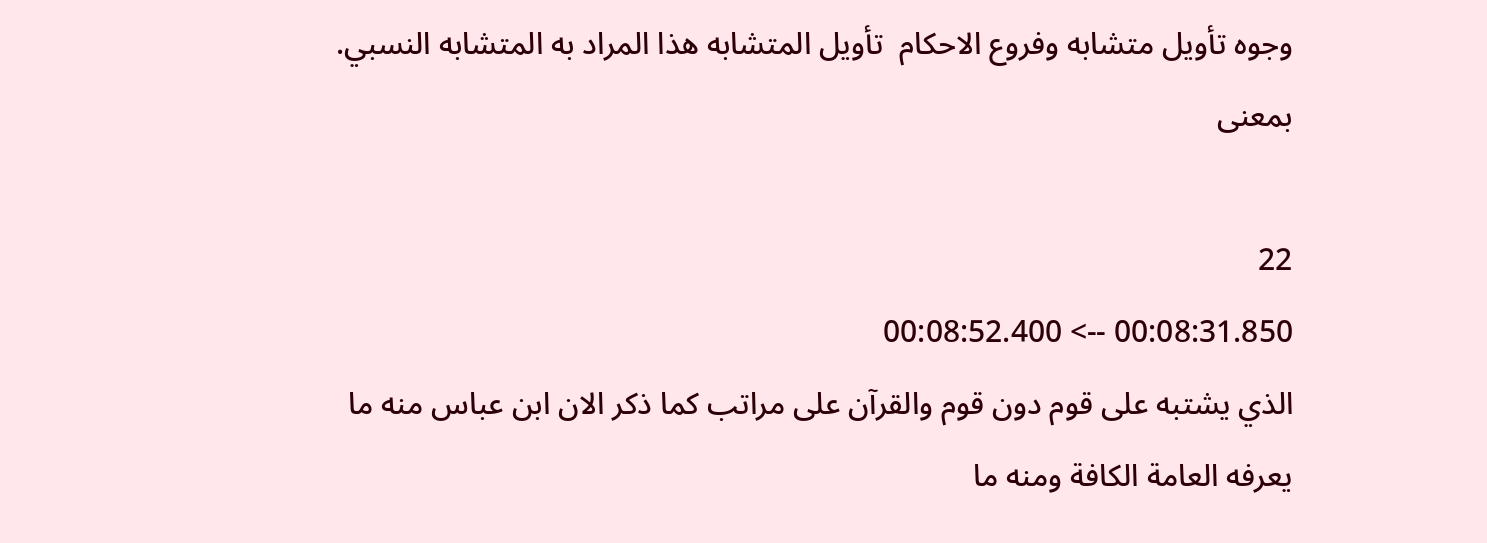وجوه تأويل متشابه وفروع الاحكام  تأويل المتشابه هذا المراد به المتشابه النسبي. بمعنى

22
00:08:31.850 --> 00:08:52.400
الذي يشتبه على قوم دون قوم والقرآن على مراتب كما ذكر الان ابن عباس منه ما يعرفه العامة الكافة ومنه ما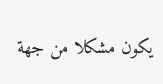يكون مشكلا من جهة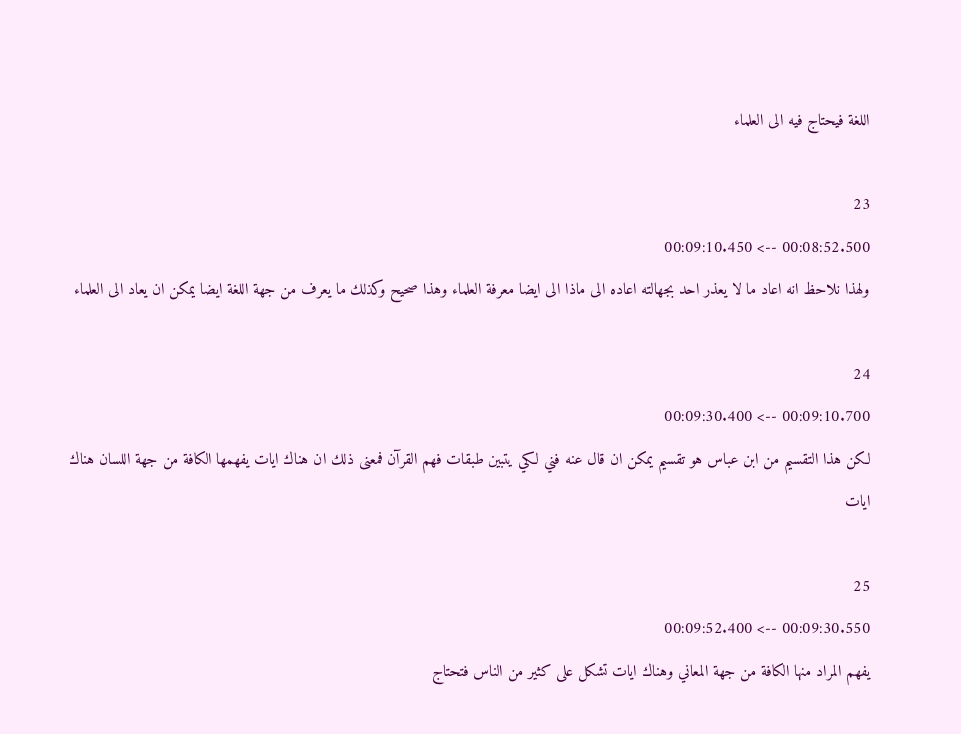اللغة فيحتاج فيه الى العلماء

23
00:08:52.500 --> 00:09:10.450
ولهذا نلاحظ انه اعاد ما لا يعذر احد بجهالته اعاده الى ماذا الى ايضا معرفة العلماء وهذا صحيح وكذلك ما يعرف من جهة اللغة ايضا يمكن ان يعاد الى العلماء

24
00:09:10.700 --> 00:09:30.400
لكن هذا التقسيم من ابن عباس هو تقسيم يمكن ان قال عنه فني لكي يتبين طبقات فهم القرآن فمعنى ذلك ان هناك ايات يفهمها الكافة من جهة اللسان هناك ايات

25
00:09:30.550 --> 00:09:52.400
يفهم المراد منها الكافة من جهة المعاني وهناك ايات تشكل على كثير من الناس فتحتاج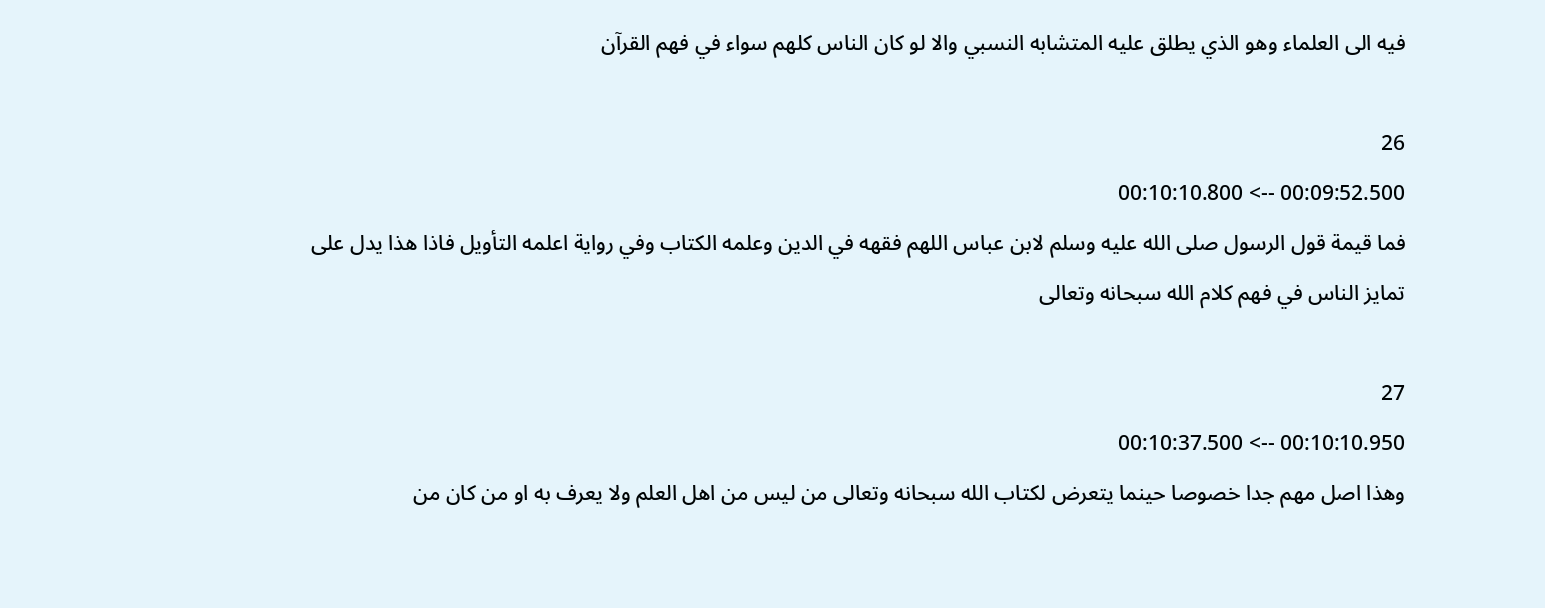فيه الى العلماء وهو الذي يطلق عليه المتشابه النسبي والا لو كان الناس كلهم سواء في فهم القرآن

26
00:09:52.500 --> 00:10:10.800
فما قيمة قول الرسول صلى الله عليه وسلم لابن عباس اللهم فقهه في الدين وعلمه الكتاب وفي رواية اعلمه التأويل فاذا هذا يدل على تمايز الناس في فهم كلام الله سبحانه وتعالى

27
00:10:10.950 --> 00:10:37.500
وهذا اصل مهم جدا خصوصا حينما يتعرض لكتاب الله سبحانه وتعالى من ليس من اهل العلم ولا يعرف به او من كان من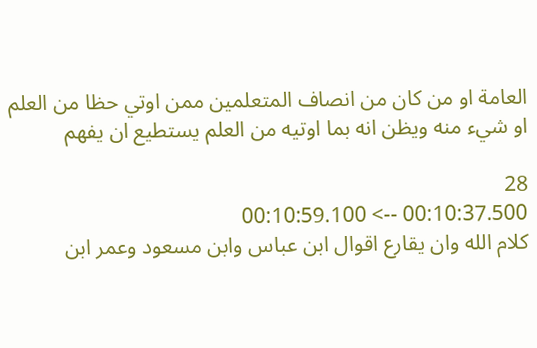العامة او من كان من انصاف المتعلمين ممن اوتي حظا من العلم او شيء منه ويظن انه بما اوتيه من العلم يستطيع ان يفهم

28
00:10:37.500 --> 00:10:59.100
كلام الله وان يقارع اقوال ابن عباس وابن مسعود وعمر ابن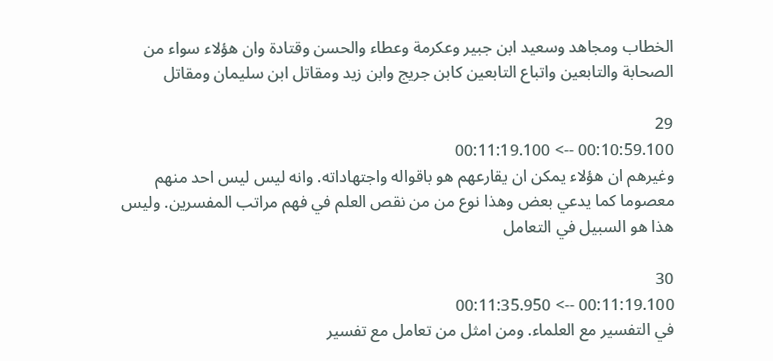الخطاب ومجاهد وسعيد ابن جبير وعكرمة وعطاء والحسن وقتادة وان هؤلاء سواء من الصحابة والتابعين واتباع التابعين كابن جريج وابن زيد ومقاتل ابن سليمان ومقاتل

29
00:10:59.100 --> 00:11:19.100
وغيرهم ان هؤلاء يمكن ان يقارعهم هو باقواله واجتهاداته. وانه ليس ليس احد منهم معصوما كما يدعي بعض وهذا نوع من من نقص العلم في فهم مراتب المفسرين. وليس هذا هو السبيل في التعامل

30
00:11:19.100 --> 00:11:35.950
في التفسير مع العلماء. ومن امثل من تعامل مع تفسير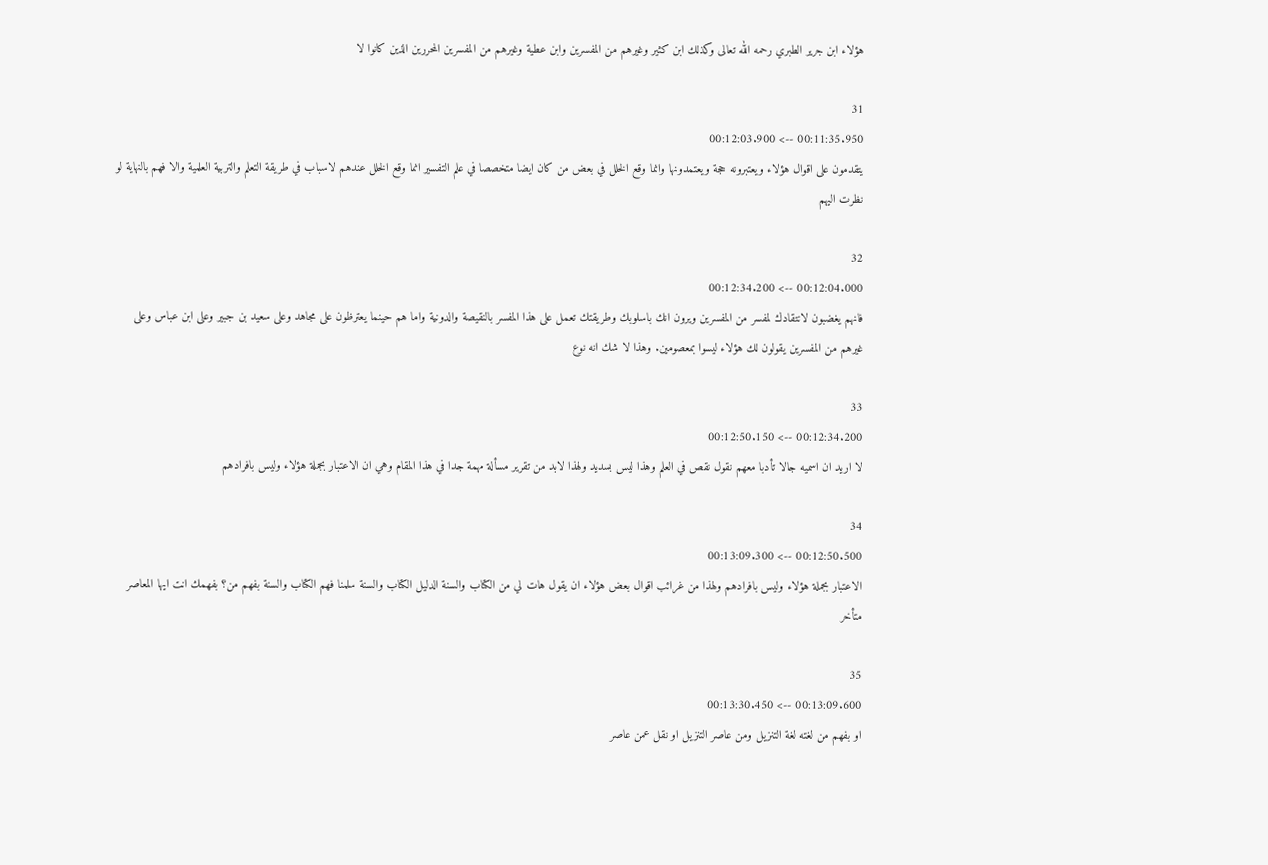هؤلاء ابن جرير الطبري رحمه الله تعالى وكذلك ابن كثير وغيرهم من المفسرين وابن عطية وغيرهم من المفسرين المحررين الذين كانوا لا

31
00:11:35.950 --> 00:12:03.900
يتقدمون على اقوال هؤلاء ويعتبرونه حجة ويعتمدونها وانما وقع الخلل في بعض من كان ايضا متخصصا في علم التفسير انما وقع الخلل عندهم لاسباب في طريقة التعلم والتربية العلمية والا فهم بالنهاية لو نظرت اليهم

32
00:12:04.000 --> 00:12:34.200
فانهم يغضبون لانتقادك لمفسر من المفسرين ويرون انك باسلوبك وطريقتك تعمل على هذا المفسر بالنقيصة والدونية واما هم حينما يعترظون على مجاهد وعلى سعيد بن جبير وعلى ابن عباس وعلى غيرهم من المفسرين يقولون لك هؤلاء ليسوا بمعصومين. وهذا لا شك انه نوع

33
00:12:34.200 --> 00:12:50.150
لا اريد ان اسميه جالا تأدبا معهم نقول نقص في العلم وهذا ليس بسديد ولهذا لابد من تقرير مسألة مهمة جدا في هذا المقام وهي ان الاعتبار بجملة هؤلاء وليس بافرادهم

34
00:12:50.500 --> 00:13:09.300
الاعتبار بجملة هؤلاء وليس بافرادهم ولهذا من غرائب اقوال بعض هؤلاء ان يقول هات لي من الكتاب والسنة الدليل الكتاب والسنة سلمنا فهم الكتاب والسنة بفهم من؟ بفهمك انت ايها المعاصر متأخر

35
00:13:09.600 --> 00:13:30.450
او بفهم من لغته لغة التنزيل ومن عاصر التنزيل او نقل عمن عاصر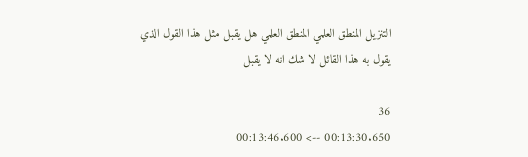التنزيل المنطق العلمي المنطق العلمي هل يقبل مثل هذا القول الذي يقول به هذا القائل لا شك انه لا يقبل

36
00:13:30.650 --> 00:13:46.600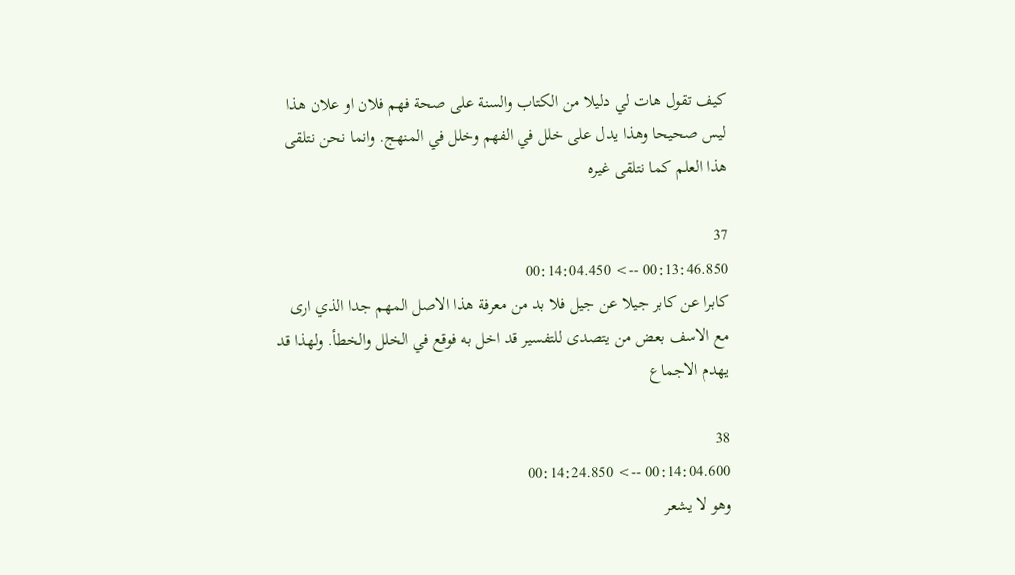كيف تقول هات لي دليلا من الكتاب والسنة على صحة فهم فلان او علان هذا ليس صحيحا وهذا يدل على خلل في الفهم وخلل في المنهج. وانما نحن نتلقى هذا العلم كما نتلقى غيره

37
00:13:46.850 --> 00:14:04.450
كابرا عن كابر جيلا عن جيل فلا بد من معرفة هذا الاصل المهم جدا الذي ارى مع الاسف بعض من يتصدى للتفسير قد اخل به فوقع في الخلل والخطأ. ولهذا قد يهدم الاجماع

38
00:14:04.600 --> 00:14:24.850
وهو لا يشعر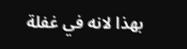بهذا لانه في غفلة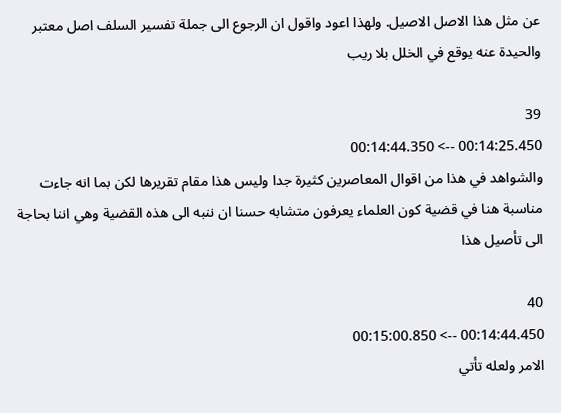عن مثل هذا الاصل الاصيل. ولهذا اعود واقول ان الرجوع الى جملة تفسير السلف اصل معتبر والحيدة عنه يوقع في الخلل بلا ريب

39
00:14:25.450 --> 00:14:44.350
والشواهد في هذا من اقوال المعاصرين كثيرة جدا وليس هذا مقام تقريرها لكن بما انه جاءت مناسبة هنا في قضية كون العلماء يعرفون متشابه حسنا ان ننبه الى هذه القضية وهي اننا بحاجة الى تأصيل هذا

40
00:14:44.450 --> 00:15:00.850
الامر ولعله تأتي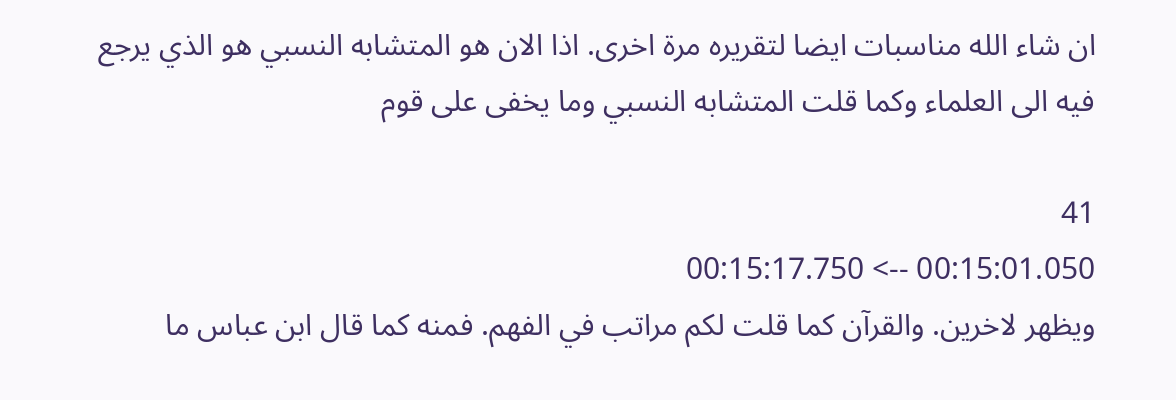ان شاء الله مناسبات ايضا لتقريره مرة اخرى. اذا الان هو المتشابه النسبي هو الذي يرجع فيه الى العلماء وكما قلت المتشابه النسبي وما يخفى على قوم

41
00:15:01.050 --> 00:15:17.750
ويظهر لاخرين. والقرآن كما قلت لكم مراتب في الفهم. فمنه كما قال ابن عباس ما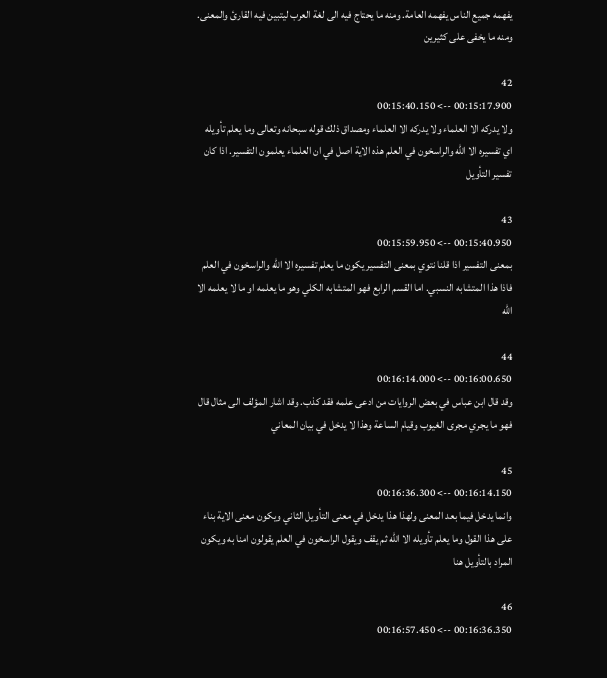يفهمه جميع الناس يفهمه العامة. ومنه ما يحتاج فيه الى لغة العرب ليتبين فيه القارئ والمعنى. ومنه ما يخفى على كثيرين

42
00:15:17.900 --> 00:15:40.150
ولا يدركه الا العلماء ولا يدركه الا العلماء ومصداق ذلك قوله سبحانه وتعالى وما يعلم تأويله اي تفسيره الا الله والراسخون في العلم هذه الاية اصل في ان العلماء يعلمون التفسير. اذا كان تفسير التأويل

43
00:15:40.950 --> 00:15:59.950
بمعنى التفسير اذا قلنا نتوي بمعنى التفسير يكون ما يعلم تفسيره الا الله والراسخون في العلم فاذا هذا المتشابه النسبي. اما القسم الرابع فهو المتشابه الكلي وهو ما يعلمه او ما لا يعلمه الا الله

44
00:16:00.650 --> 00:16:14.000
وقد قال ابن عباس في بعض الروايات من ادعى علمه فقد كذب. وقد اشار المؤلف الى مثال قال فهو ما يجري مجرى الغيوب وقيام الساعة وهذا لا يدخل في بيان المعاني

45
00:16:14.150 --> 00:16:36.300
وانما يدخل فيما بعد المعنى ولهذا هذا يدخل في معنى التأويل الثاني ويكون معنى الاية بناء على هذا القول وما يعلم تأويله الا الله ثم يقف ويقول الراسخون في العلم يقولون امنا به ويكون المراد بالتأويل هنا

46
00:16:36.350 --> 00:16:57.450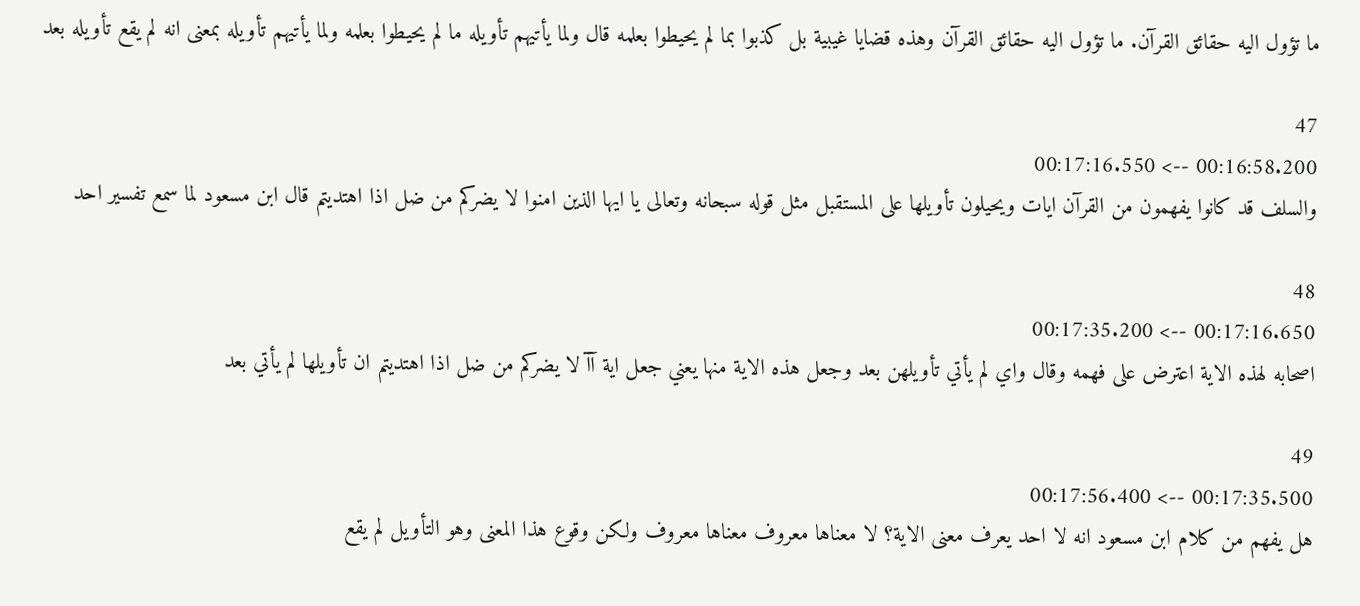ما تؤول اليه حقائق القرآن. ما تؤول اليه حقائق القرآن وهذه قضايا غيبية بل كذبوا بما لم يحيطوا بعلمه قال ولما يأتيهم تأويله ما لم يحيطوا بعلمه ولما يأتيهم تأويله بمعنى انه لم يقع تأويله بعد

47
00:16:58.200 --> 00:17:16.550
والسلف قد كانوا يفهمون من القرآن ايات ويحيلون تأويلها على المستقبل مثل قوله سبحانه وتعالى يا ايها الذين امنوا لا يضركم من ضل اذا اهتديتم قال ابن مسعود لما سمع تفسير احد

48
00:17:16.650 --> 00:17:35.200
اصحابه لهذه الاية اعترض على فهمه وقال واي لم يأتي تأويلهن بعد وجعل هذه الاية منها يعني جعل اية آآ لا يضركم من ضل اذا اهتديتم ان تأويلها لم يأتي بعد

49
00:17:35.500 --> 00:17:56.400
هل يفهم من كلام ابن مسعود انه لا احد يعرف معنى الاية؟ لا معناها معروف معناها معروف ولكن وقوع هذا المعنى وهو التأويل لم يقع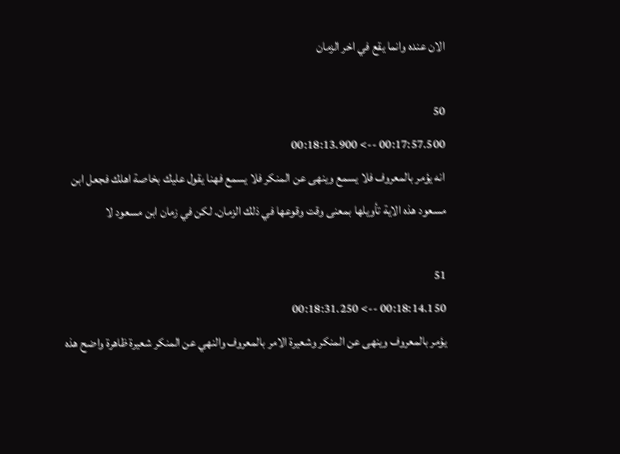الان عنده وانما يقع في اخر الزمان

50
00:17:57.500 --> 00:18:13.900
انه يؤمر بالمعروف فلا يسمع وينهى عن المنكر فلا يسمع فهنا يقول عليك بخاصة اهلك فجعل ابن مسعود هذه الاية تأويلها بمعنى وقت وقوعها في ذلك الزمان. لكن في زمان ابن مسعود لا

51
00:18:14.150 --> 00:18:31.250
يؤمر بالمعروف وينهى عن المنكر وشعيرة الامر بالمعروف والنهي عن المنكر شعيرة ظاهرة واضح هذه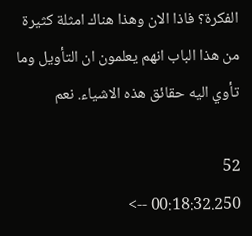الفكرة؟ فاذا الان وهذا هناك امثلة كثيرة من هذا الباب انهم يعلمون ان التأويل وما تأوي اليه حقائق هذه الاشياء. نعم

52
00:18:32.250 -->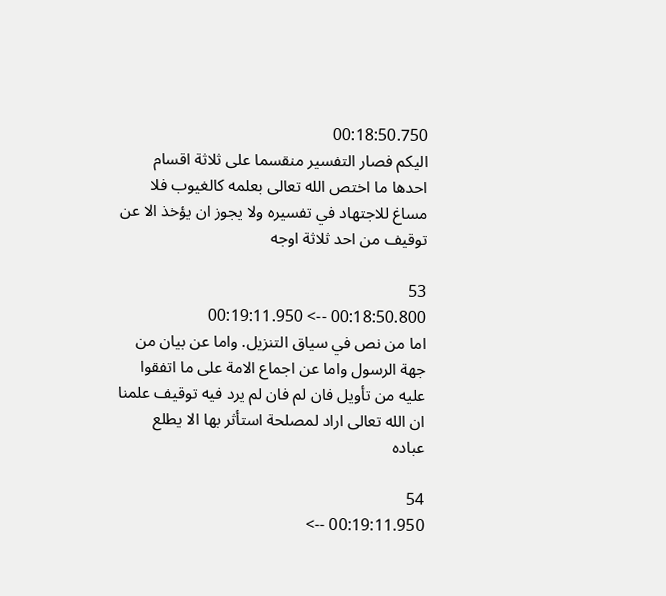00:18:50.750
اليكم فصار التفسير منقسما على ثلاثة اقسام احدها ما اختص الله تعالى بعلمه كالغيوب فلا مساغ للاجتهاد في تفسيره ولا يجوز ان يؤخذ الا عن توقيف من احد ثلاثة اوجه

53
00:18:50.800 --> 00:19:11.950
اما من نص في سياق التنزيل. واما عن بيان من جهة الرسول واما عن اجماع الامة على ما اتفقوا عليه من تأويل فان لم فان لم يرد فيه توقيف علمنا ان الله تعالى اراد لمصلحة استأثر بها الا يطلع عباده

54
00:19:11.950 -->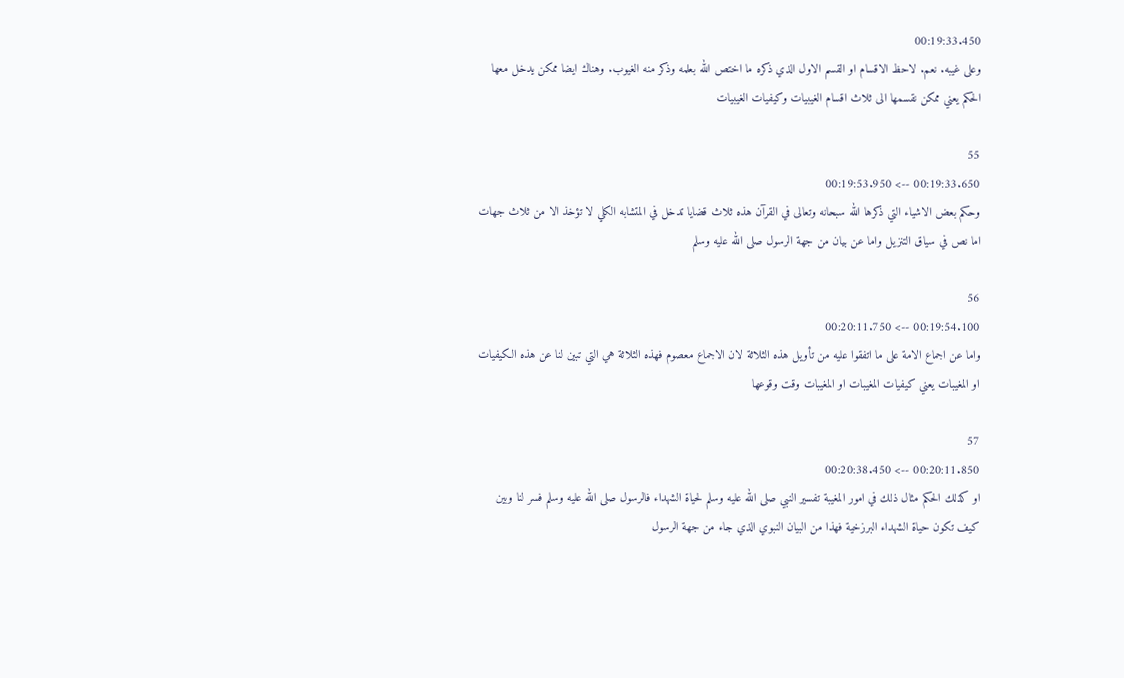00:19:33.450
وعلى غيبه. نعم. لاحظ الاقسام او القسم الاول الذي ذكره ما اختص الله بعلمه وذكر منه الغيوب. وهناك ايضا ممكن يدخل معها الحكم يعني ممكن نقسمها الى ثلاث اقسام الغيبيات وكيفيات الغيبيات

55
00:19:33.650 --> 00:19:53.950
وحكم بعض الاشياء التي ذكرها الله سبحانه وتعالى في القرآن هذه ثلاث قضايا تدخل في المتشابه الكلي لا تؤخذ الا من ثلاث جهات اما نص في سياق التنزيل واما عن بيان من جهة الرسول صلى الله عليه وسلم

56
00:19:54.100 --> 00:20:11.750
واما عن اجماع الامة على ما اتفقوا عليه من تأويل هذه الثلاثة لان الاجماع معصوم فهذه الثلاثة هي التي تبين لنا عن هذه الكيفيات او المغيبات يعني كيفيات المغيبات او المغيبات وقت وقوعها

57
00:20:11.850 --> 00:20:38.450
او كذلك الحكم مثال ذلك في امور المغيبة تفسير النبي صلى الله عليه وسلم لحياة الشهداء فالرسول صلى الله عليه وسلم فسر لنا وبين كيف تكون حياة الشهداء البرزخية فهذا من البيان النبوي الذي جاء من جهة الرسول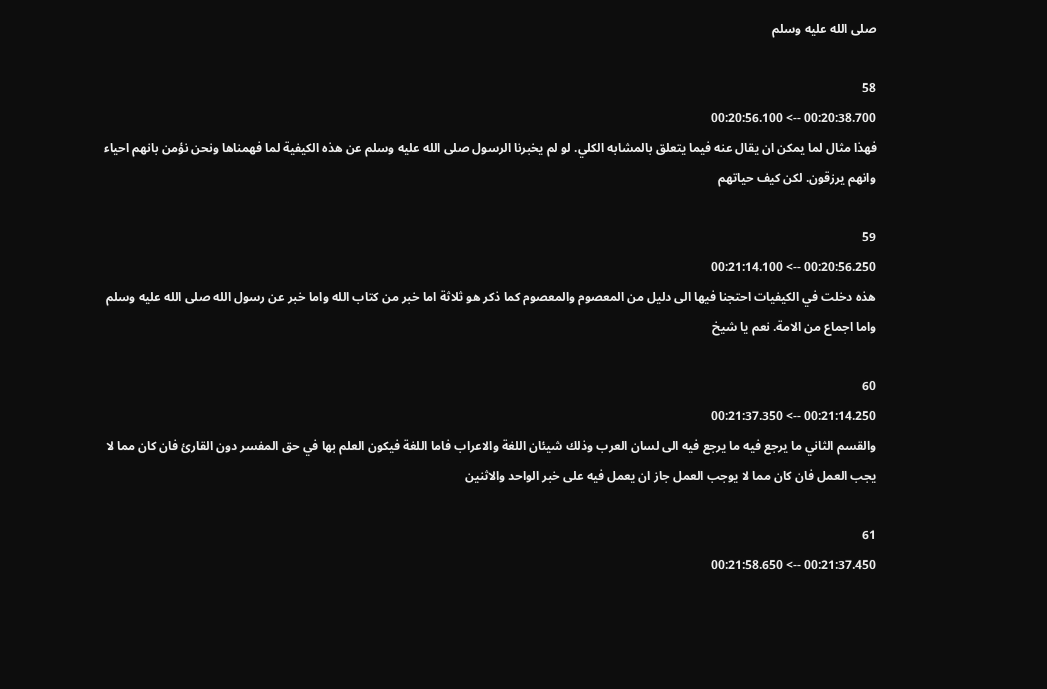صلى الله عليه وسلم

58
00:20:38.700 --> 00:20:56.100
فهذا مثال لما يمكن ان يقال عنه فيما يتعلق بالمشابه الكلي. لو لم يخبرنا الرسول صلى الله عليه وسلم عن هذه الكيفية لما فهمناها ونحن نؤمن بانهم احياء وانهم يرزقون. لكن كيف حياتهم

59
00:20:56.250 --> 00:21:14.100
هذه دخلت في الكيفيات احتجنا فيها الى دليل من المعصوم والمعصوم كما ذكر هو ثلاثة اما خبر من كتاب الله واما خبر عن رسول الله صلى الله عليه وسلم واما اجماع من الامة. نعم يا شيخ

60
00:21:14.250 --> 00:21:37.350
والقسم الثاني ما يرجع فيه ما يرجع فيه الى لسان العرب وذلك شيئان اللغة والاعراب فاما اللغة فيكون العلم بها في حق المفسر دون القارئ فان كان مما لا يجب العمل فان كان مما لا يوجب العمل جاز ان يعمل فيه على خبر الواحد والاثنين

61
00:21:37.450 --> 00:21:58.650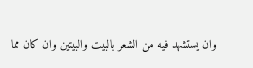وان يستشهد فيه من الشعر بالبيت والبيتين وان كان مما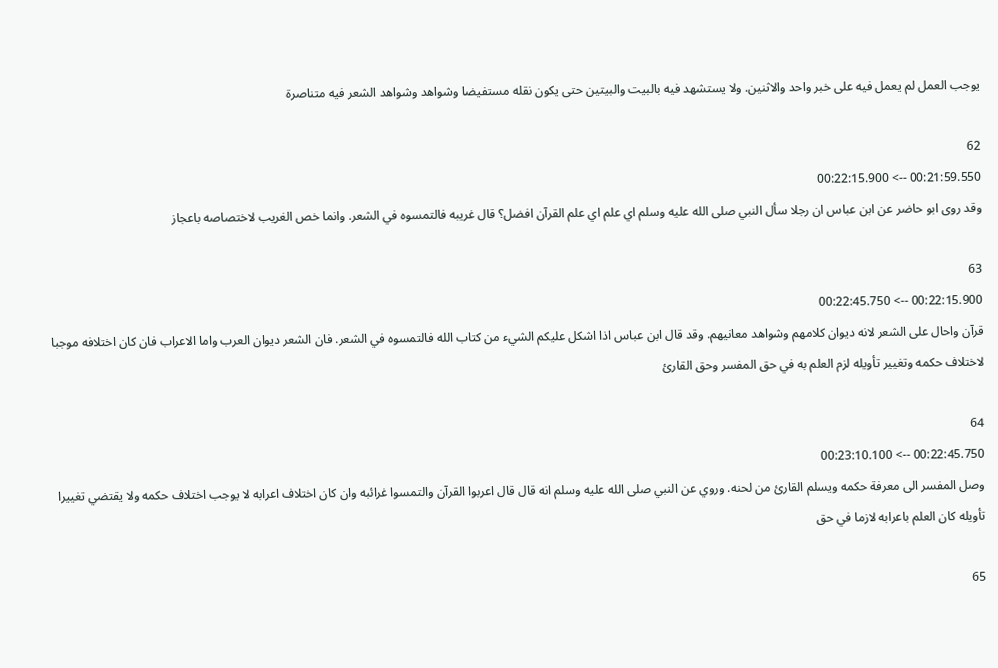يوجب العمل لم يعمل فيه على خبر واحد والاثنين. ولا يستشهد فيه بالبيت والبيتين حتى يكون نقله مستفيضا وشواهد وشواهد الشعر فيه متناصرة

62
00:21:59.550 --> 00:22:15.900
وقد روى ابو حاضر عن ابن عباس ان رجلا سأل النبي صلى الله عليه وسلم اي علم اي علم القرآن افضل؟ قال غريبه فالتمسوه في الشعر. وانما خص الغريب لاختصاصه باعجاز

63
00:22:15.900 --> 00:22:45.750
قرآن واحال على الشعر لانه ديوان كلامهم وشواهد معانيهم. وقد قال ابن عباس اذا اشكل عليكم الشيء من كتاب الله فالتمسوه في الشعر. فان الشعر ديوان العرب واما الاعراب فان كان اختلافه موجبا لاختلاف حكمه وتغيير تأويله لزم العلم به في حق المفسر وحق القارئ

64
00:22:45.750 --> 00:23:10.100
وصل المفسر الى معرفة حكمه ويسلم القارئ من لحنه. وروي عن النبي صلى الله عليه وسلم انه قال قال اعربوا القرآن والتمسوا غرائبه وان كان اختلاف اعرابه لا يوجب اختلاف حكمه ولا يقتضي تغييرا تأويله كان العلم باعرابه لازما في حق

65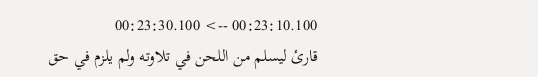00:23:10.100 --> 00:23:30.100
قارئ ليسلم من اللحن في تلاوته ولم يلزم في حق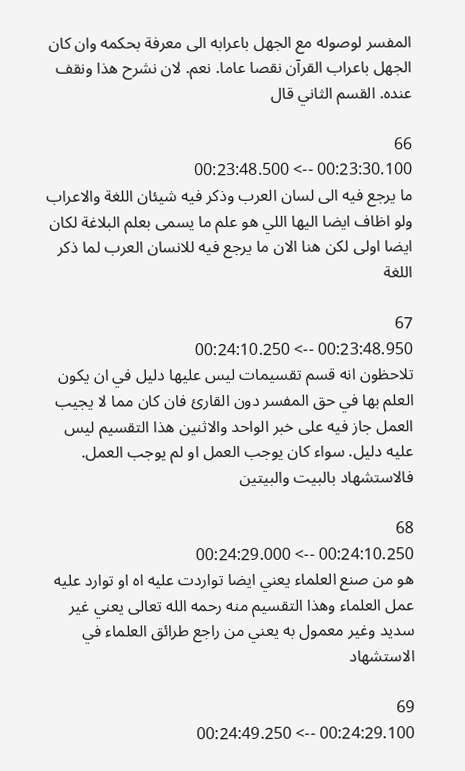المفسر لوصوله مع الجهل باعرابه الى معرفة بحكمه وان كان الجهل باعراب القرآن نقصا عاما. نعم. لان نشرح هذا ونقف عنده. القسم الثاني قال

66
00:23:30.100 --> 00:23:48.500
ما يرجع فيه الى لسان العرب وذكر فيه شيئان اللغة والاعراب ولو اظاف ايضا اليها اللي هو علم ما يسمى بعلم البلاغة لكان ايضا اولى لكن هنا الان ما يرجع فيه للانسان العرب لما ذكر اللغة

67
00:23:48.950 --> 00:24:10.250
تلاحظون انه قسم تقسيمات ليس عليها دليل في ان يكون العلم بها في حق المفسر دون القارئ فان كان مما لا يجيب العمل جاز فيه على خبر الواحد والاثنين هذا التقسيم ليس عليه دليل. سواء كان يوجب العمل او لم يوجب العمل. فالاستشهاد بالبيت والبيتين

68
00:24:10.250 --> 00:24:29.000
هو من صنع العلماء يعني ايضا تواردت عليه اه او توارد عليه عمل العلماء وهذا التقسيم منه رحمه الله تعالى يعني غير سديد وغير معمول به يعني من راجع طرائق العلماء في الاستشهاد

69
00:24:29.100 --> 00:24:49.250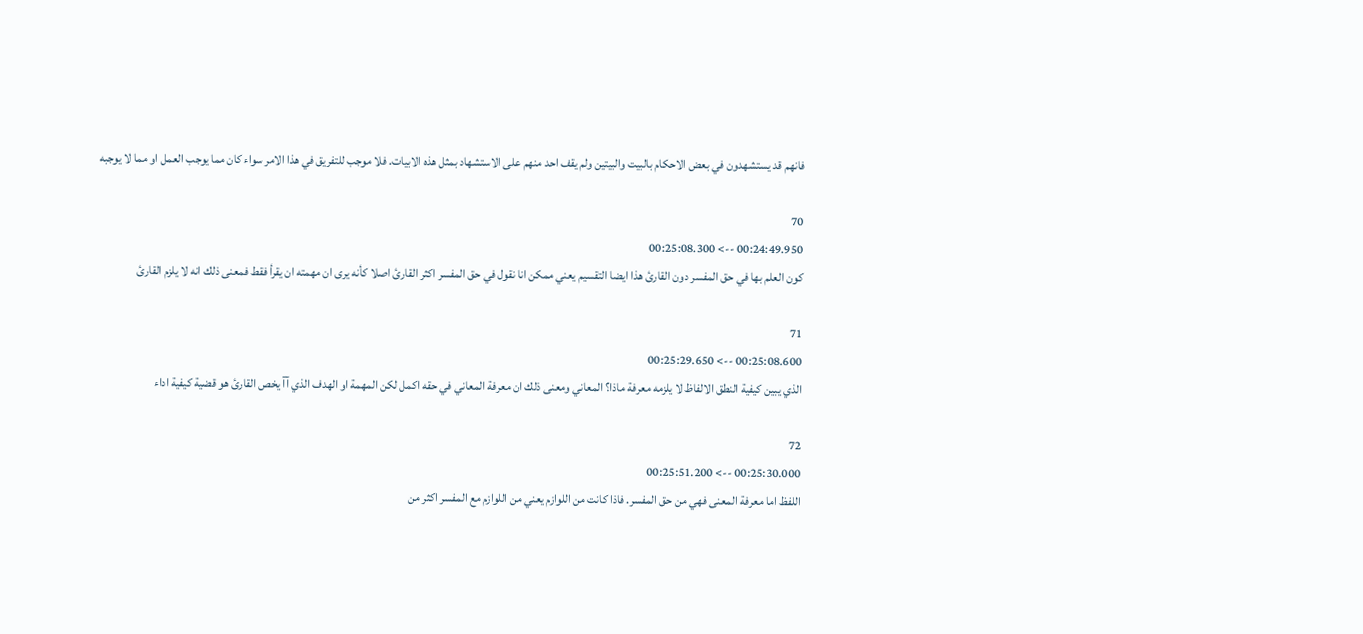فانهم قد يستشهدون في بعض الاحكام بالبيت والبيتين ولم يقف احد منهم على الاستشهاد بمثل هذه الابيات. فلا موجب للتفريق في هذا الامر سواء كان مما يوجب العمل او مما لا يوجبه

70
00:24:49.950 --> 00:25:08.300
كون العلم بها في حق المفسر دون القارئ هذا ايضا التقسيم يعني ممكن انا نقول في حق المفسر اكثر القارئ اصلا كأنه يرى ان مهمته ان يقرأ فقط فمعنى ذلك انه لا يلزم القارئ

71
00:25:08.600 --> 00:25:29.650
الذي يبين كيفية النطق الالفاظ لا يلزمه معرفة ماذا؟ المعاني ومعنى ذلك ان معرفة المعاني في حقه اكمل لكن المهمة او الهدف الذي آآ يخص القارئ هو قضية كيفية اداء

72
00:25:30.000 --> 00:25:51.200
اللفظ اما معرفة المعنى فهي من حق المفسر. فاذا كانت من اللوازم يعني من اللوازم مع المفسر اكثر من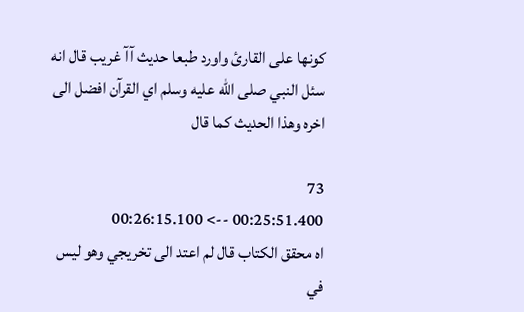كونها على القارئ واورد طبعا حديث آآ غريب قال انه سئل النبي صلى الله عليه وسلم اي القرآن افضل الى اخره وهذا الحديث كما قال

73
00:25:51.400 --> 00:26:15.100
اه محقق الكتاب قال لم اعتد الى تخريجي وهو ليس في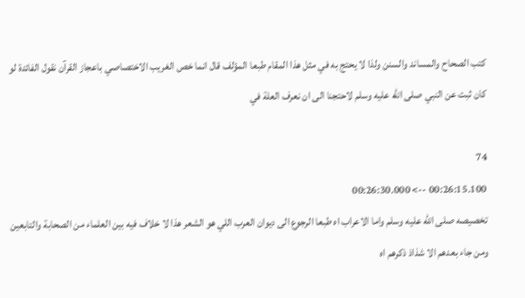كتب الصحاح والمساند والسنن ولذا لا يحتج به في مثل هذا المقام طبعا المؤلف قال انما خص الغريب الاختصاصي باعجاز القرآن نقول الفائدة لو كان ثبت عن النبي صلى الله عليه وسلم لاحتجنا الى ان نعرف العلة في

74
00:26:15.100 --> 00:26:30.000
تخصيصه صلى الله عليه وسلم واما الاعراب اه طبعا الرجوع الى ديوان العرب اللي هو الشعر هذا لا خلاف فيه بين العلماء من الصحابة والتابعين ومن جاء بعدهم الا شذاذ ذكرهم اه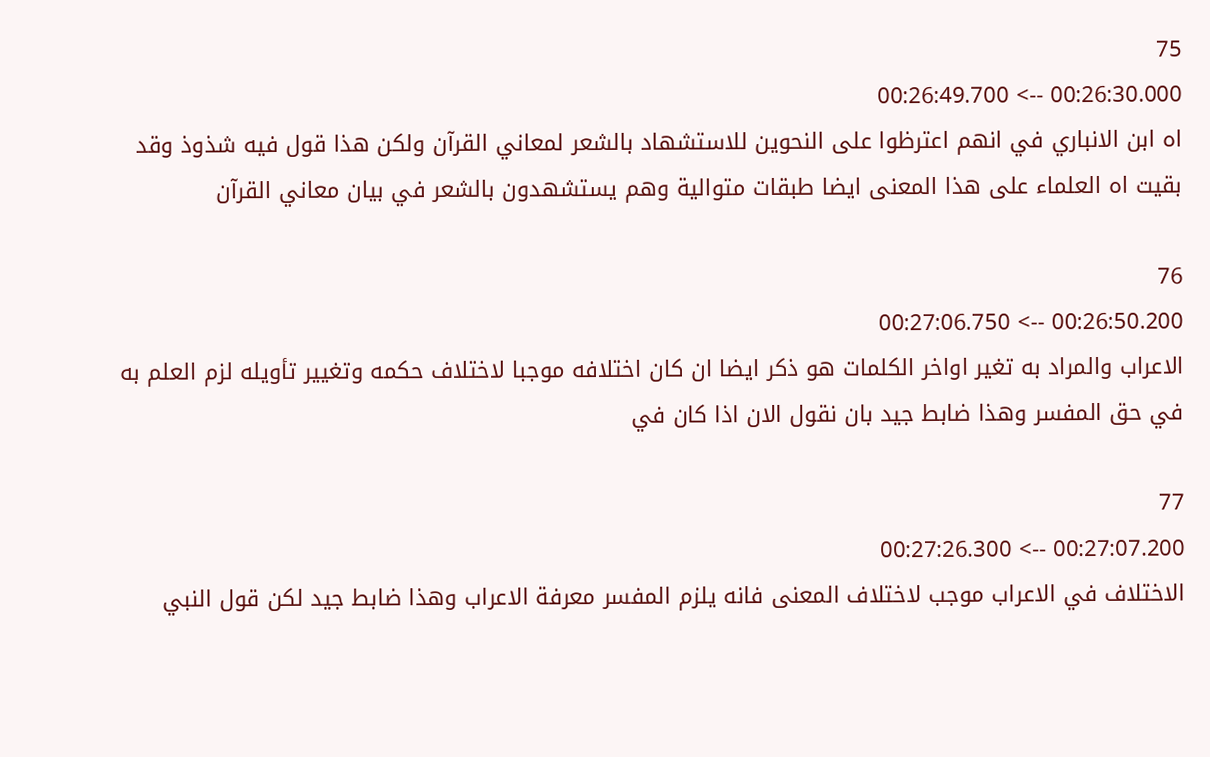75
00:26:30.000 --> 00:26:49.700
اه ابن الانباري في انهم اعترظوا على النحوين للاستشهاد بالشعر لمعاني القرآن ولكن هذا قول فيه شذوذ وقد بقيت اه العلماء على هذا المعنى ايضا طبقات متوالية وهم يستشهدون بالشعر في بيان معاني القرآن

76
00:26:50.200 --> 00:27:06.750
الاعراب والمراد به تغير اواخر الكلمات هو ذكر ايضا ان كان اختلافه موجبا لاختلاف حكمه وتغيير تأويله لزم العلم به في حق المفسر وهذا ضابط جيد بان نقول الان اذا كان في

77
00:27:07.200 --> 00:27:26.300
الاختلاف في الاعراب موجب لاختلاف المعنى فانه يلزم المفسر معرفة الاعراب وهذا ضابط جيد لكن قول النبي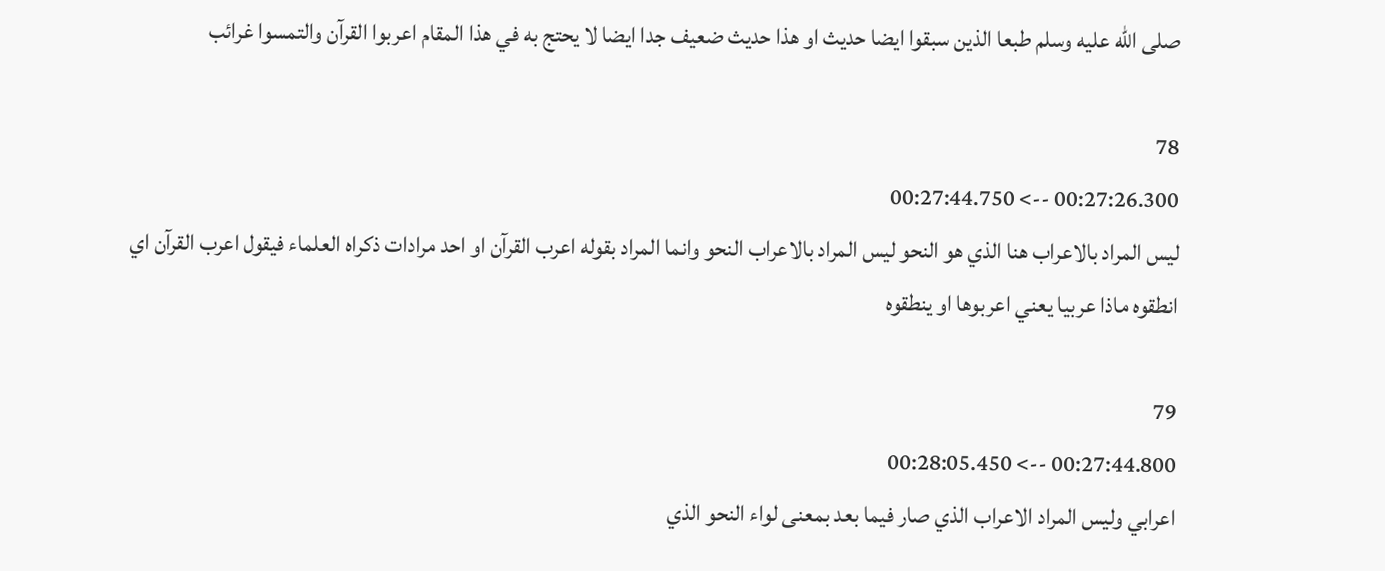صلى الله عليه وسلم طبعا الذين سبقوا ايضا حديث او هذا حديث ضعيف جدا ايضا لا يحتج به في هذا المقام اعربوا القرآن والتمسوا غرائب

78
00:27:26.300 --> 00:27:44.750
ليس المراد بالاعراب هنا الذي هو النحو ليس المراد بالاعراب النحو وانما المراد بقوله اعرب القرآن او احد مرادات ذكراه العلماء فيقول اعرب القرآن اي انطقوه ماذا عربيا يعني اعربوها او ينطقوه

79
00:27:44.800 --> 00:28:05.450
اعرابي وليس المراد الاعراب الذي صار فيما بعد بمعنى لواء النحو الذي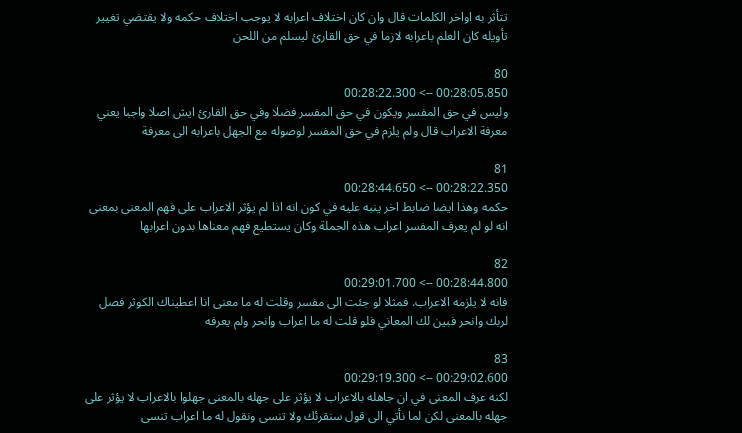تتأثر به اواخر الكلمات قال وان كان اختلاف اعرابه لا يوجب اختلاف حكمه ولا يقتضي تغيير تأويله كان العلم باعرابه لازما في حق القارئ ليسلم من اللحن

80
00:28:05.850 --> 00:28:22.300
وليس في حق المفسر ويكون في حق المفسر فضلا وفي حق القارئ ايش اصلا واجبا يعني معرفة الاعراب قال ولم يلزم في حق المفسر لوصوله مع الجهل باعرابه الى معرفة

81
00:28:22.350 --> 00:28:44.650
حكمه وهذا ايضا ضابط اخر ينبه عليه في كون انه اذا لم يؤثر الاعراب على فهم المعنى بمعنى انه لو لم يعرف المفسر اعراب هذه الجملة وكان يستطيع فهم معناها بدون اعرابها

82
00:28:44.800 --> 00:29:01.700
فانه لا يلزمه الاعراب. فمثلا لو جئت الى مفسر وقلت له ما معنى انا اعطيناك الكوثر فصل لربك وانحر فبين لك المعاني فلو قلت له ما اعراب وانحر ولم يعرفه

83
00:29:02.600 --> 00:29:19.300
لكنه عرف المعنى في ان جاهله بالاعراب لا يؤثر على جهله بالمعنى جهلوا بالاعراب لا يؤثر على جهله بالمعنى لكن لما نأتي الى قول سنقرئك ولا تنسى ونقول له ما اعراب تنسى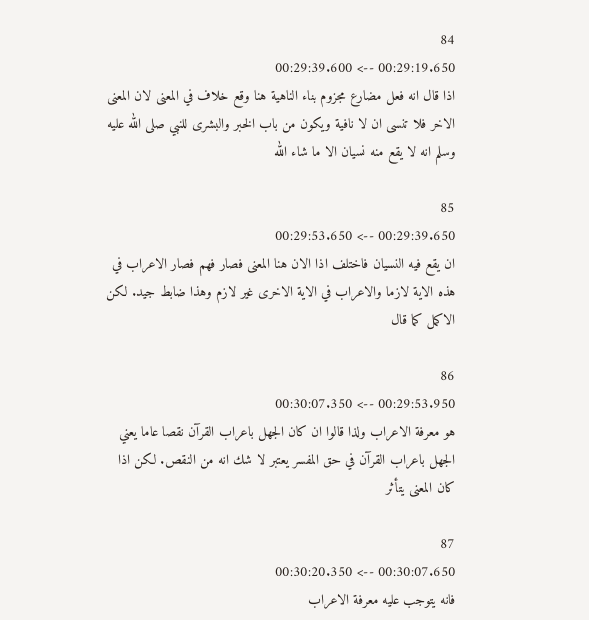84
00:29:19.650 --> 00:29:39.600
اذا قال انه فعل مضارع مجزوم بناء الناهية هنا وقع خلاف في المعنى لان المعنى الاخر فلا تنسى ان لا نافية ويكون من باب الخبر والبشرى للنبي صلى الله عليه وسلم انه لا يقع منه نسيان الا ما شاء الله

85
00:29:39.650 --> 00:29:53.650
ان يقع فيه النسيان فاختلف اذا الان هنا المعنى فصار فهم فصار الاعراب في هذه الاية لازما والاعراب في الاية الاخرى غير لازم وهذا ضابط جيد. لكن الاكمل كما قال

86
00:29:53.950 --> 00:30:07.350
هو معرفة الاعراب ولذا قالوا ان كان الجهل باعراب القرآن نقصا عاما يعني الجهل باعراب القرآن في حق المفسر يعتبر لا شك انه من النقص. لكن اذا كان المعنى يتأثر

87
00:30:07.650 --> 00:30:20.350
فانه يتوجب عليه معرفة الاعراب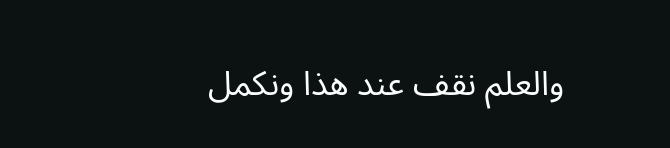والعلم نقف عند هذا ونكمل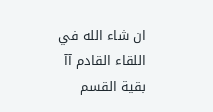ان شاء الله في اللقاء القادم آآ بقية القسم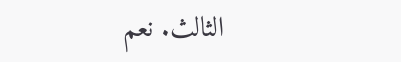الثالث. نعم